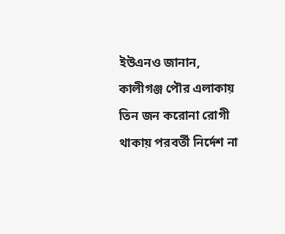ইউএনও জানান, কালীগঞ্জ পৌর এলাকায় তিন জন করোনা রোগী থাকায় পরবর্তী নির্দেশ না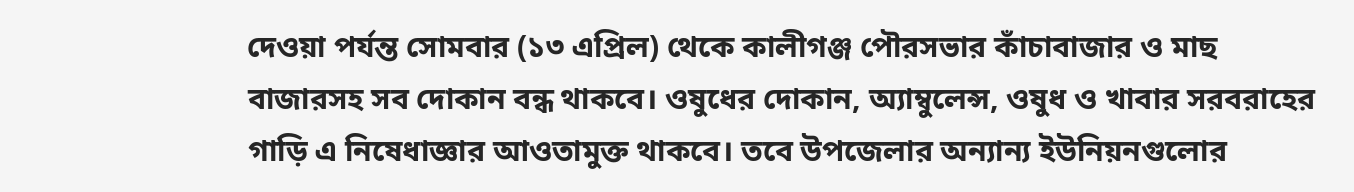দেওয়া পর্যন্ত সোমবার (১৩ এপ্রিল) থেকে কালীগঞ্জ পৌরসভার কাঁচাবাজার ও মাছ বাজারসহ সব দোকান বন্ধ থাকবে। ওষুধের দোকান, অ্যাম্বুলেন্স, ওষুধ ও খাবার সরবরাহের গাড়ি এ নিষেধাজ্ঞার আওতামুক্ত থাকবে। তবে উপজেলার অন্যান্য ইউনিয়নগুলোর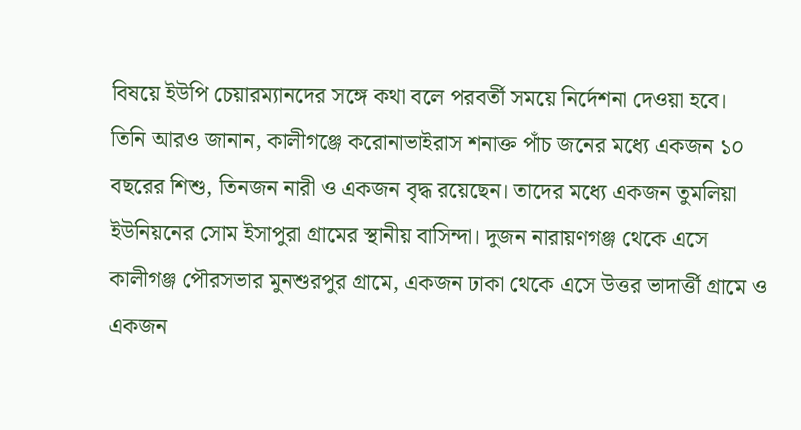বিষয়ে ইউপি চেয়ারম্যানদের সঙ্গে কথা বলে পরবর্তী সময়ে নির্দেশনা দেওয়া হবে।
তিনি আরও জানান, কালীগঞ্জে করোনাভাইরাস শনাক্ত পাঁচ জনের মধ্যে একজন ১০ বছরের শিশু, তিনজন নারী ও একজন বৃদ্ধ রয়েছেন। তাদের মধ্যে একজন তুমলিয়া ইউনিয়নের সোম ইসাপুরা গ্রামের স্থানীয় বাসিন্দা। দুজন নারায়ণগঞ্জ থেকে এসে কালীগঞ্জ পৌরসভার মুনশুরপুর গ্রামে, একজন ঢাকা থেকে এসে উত্তর ভাদার্ত্তী গ্রামে ও একজন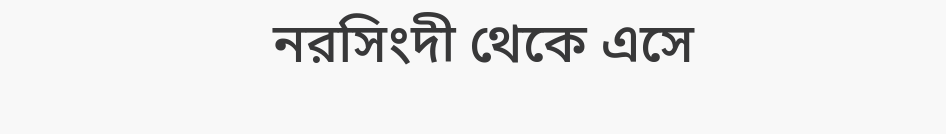নরসিংদী থেকে এসে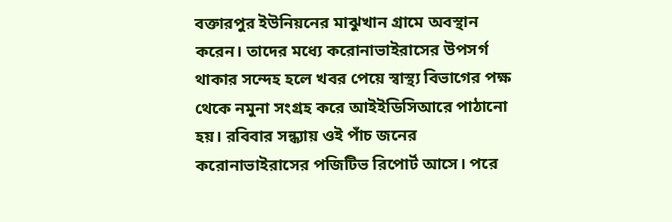বক্তারপুর ইউনিয়নের মাঝুখান গ্রামে অবস্থান করেন। তাদের মধ্যে করোনাভাইরাসের উপসর্গ থাকার সন্দেহ হলে খবর পেয়ে স্বাস্থ্য বিভাগের পক্ষ থেকে নমুনা সংগ্রহ করে আইইডিসিআরে পাঠানো হয়। রবিবার সন্ধ্যায় ওই পাঁচ জনের করোনাভাইরাসের পজিটিভ রিপোর্ট আসে। পরে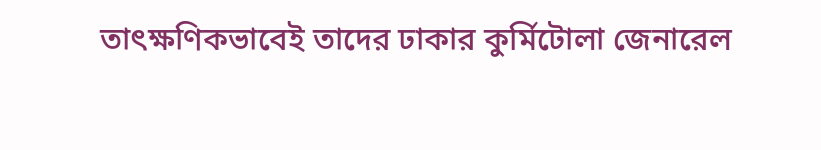তাৎক্ষণিকভাবেই তাদের ঢাকার কুর্মিটোলা জেনারেল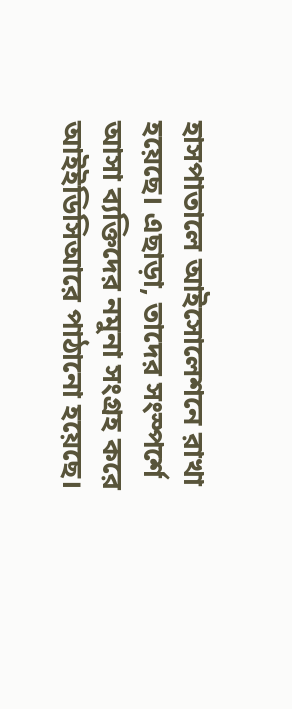হাসপাতালে আইসোলেশনে রাখা হয়েছে। এছাড়া, তাদের সংস্পর্শে আসা ব্যক্তিদের নমুনা সংগ্রহ করে আইইডিসিআরে পাঠানো হয়েছে।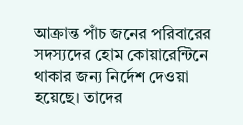আক্রান্ত পাঁচ জনের পরিবারের সদস্যদের হোম কোয়ারেন্টিনে থাকার জন্য নির্দেশ দেওয়া হয়েছে। তাদের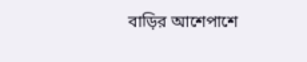বাড়ির আশেপাশে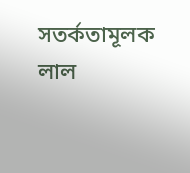সতর্কতামূলক লাল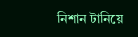নিশান টানিয়ে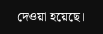দেওয়া হয়েছে।